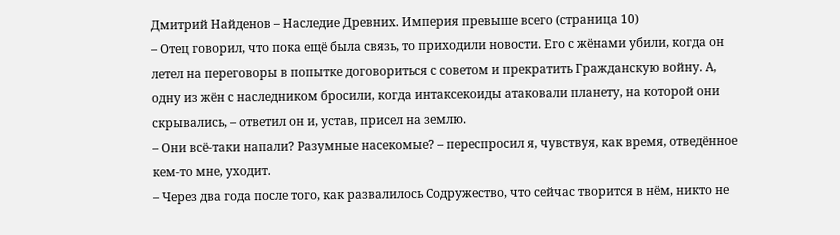Дмитрий Найденов – Наследие Древних. Империя превыше всего (страница 10)
– Отец говорил, что пока ещё была связь, то приходили новости. Его с жёнами убили, когда он летел на переговоры в попытке договориться с советом и прекратить Гражданскую войну. А, одну из жён с наследником бросили, когда интаксекоиды атаковали планету, на которой они скрывались, – ответил он и, устав, присел на землю.
– Они всё-таки напали? Разумные насекомые? – переспросил я, чувствуя, как время, отведённое кем-то мне, уходит.
– Через два года после того, как развалилось Содружество, что сейчас творится в нём, никто не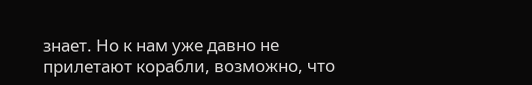знает. Но к нам уже давно не прилетают корабли, возможно, что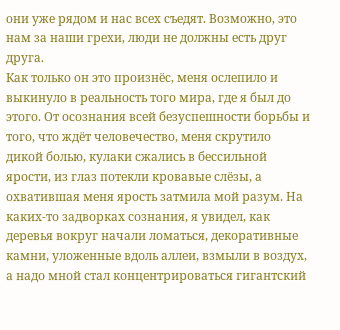они уже рядом и нас всех съедят. Возможно, это нам за наши грехи, люди не должны есть друг друга.
Как только он это произнёс, меня ослепило и выкинуло в реальность того мира, где я был до этого. От осознания всей безуспешности борьбы и того, что ждёт человечество, меня скрутило дикой болью, кулаки сжались в бессильной ярости, из глаз потекли кровавые слёзы, а охватившая меня ярость затмила мой разум. На каких-то задворках сознания, я увидел, как деревья вокруг начали ломаться, декоративные камни, уложенные вдоль аллеи, взмыли в воздух, а надо мной стал концентрироваться гигантский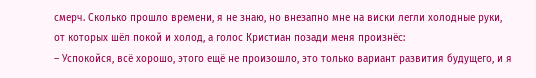смерч. Сколько прошло времени, я не знаю, но внезапно мне на виски легли холодные руки, от которых шёл покой и холод, а голос Кристиан позади меня произнёс:
– Успокойся, всё хорошо, этого ещё не произошло, это только вариант развития будущего, и я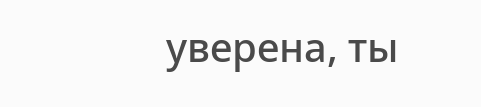уверена, ты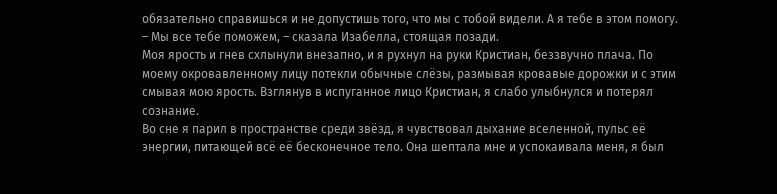обязательно справишься и не допустишь того, что мы с тобой видели. А я тебе в этом помогу.
– Мы все тебе поможем, – сказала Изабелла, стоящая позади.
Моя ярость и гнев схлынули внезапно, и я рухнул на руки Кристиан, беззвучно плача. По моему окровавленному лицу потекли обычные слёзы, размывая кровавые дорожки и с этим смывая мою ярость. Взглянув в испуганное лицо Кристиан, я слабо улыбнулся и потерял сознание.
Во сне я парил в пространстве среди звёзд, я чувствовал дыхание вселенной, пульс её энергии, питающей всё её бесконечное тело. Она шептала мне и успокаивала меня, я был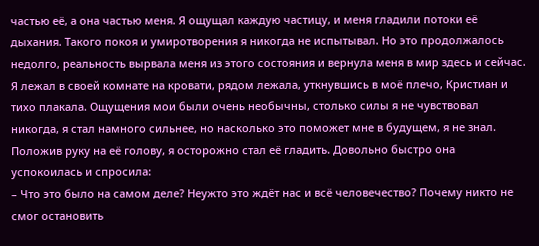частью её, а она частью меня. Я ощущал каждую частицу, и меня гладили потоки её дыхания. Такого покоя и умиротворения я никогда не испытывал. Но это продолжалось недолго, реальность вырвала меня из этого состояния и вернула меня в мир здесь и сейчас.
Я лежал в своей комнате на кровати, рядом лежала, уткнувшись в моё плечо, Кристиан и тихо плакала. Ощущения мои были очень необычны, столько силы я не чувствовал никогда, я стал намного сильнее, но насколько это поможет мне в будущем, я не знал.
Положив руку на её голову, я осторожно стал её гладить. Довольно быстро она успокоилась и спросила:
– Что это было на самом деле? Неужто это ждёт нас и всё человечество? Почему никто не смог остановить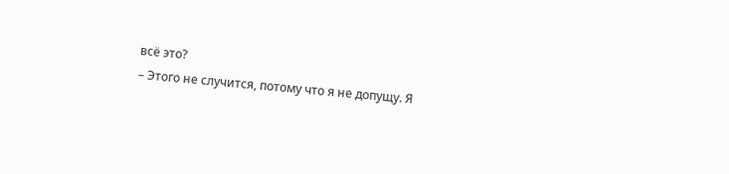всё это?
– Этого не случится, потому что я не допущу. Я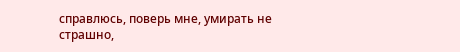справлюсь, поверь мне, умирать не страшно,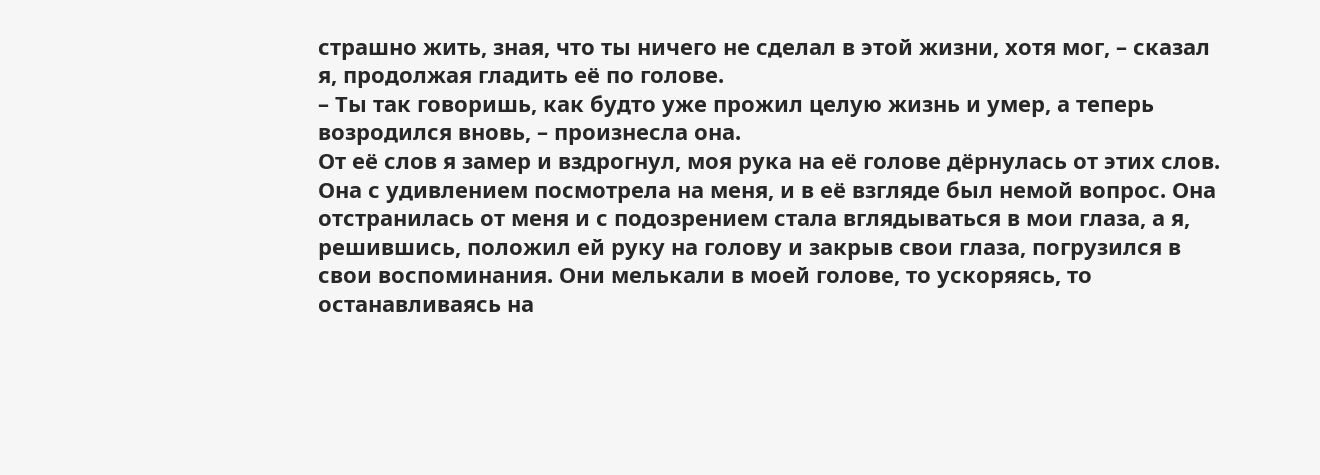страшно жить, зная, что ты ничего не сделал в этой жизни, хотя мог, – сказал я, продолжая гладить её по голове.
– Ты так говоришь, как будто уже прожил целую жизнь и умер, а теперь возродился вновь, – произнесла она.
От её слов я замер и вздрогнул, моя рука на её голове дёрнулась от этих слов. Она с удивлением посмотрела на меня, и в её взгляде был немой вопрос. Она отстранилась от меня и с подозрением стала вглядываться в мои глаза, а я, решившись, положил ей руку на голову и закрыв свои глаза, погрузился в свои воспоминания. Они мелькали в моей голове, то ускоряясь, то останавливаясь на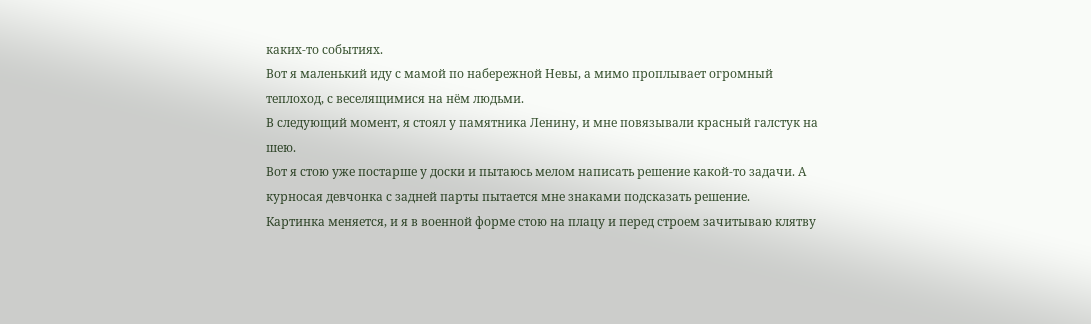каких-то событиях.
Вот я маленький иду с мамой по набережной Невы, а мимо проплывает огромный теплоход, с веселящимися на нём людьми.
В следующий момент, я стоял у памятника Ленину, и мне повязывали красный галстук на шею.
Вот я стою уже постарше у доски и пытаюсь мелом написать решение какой-то задачи. А курносая девчонка с задней парты пытается мне знаками подсказать решение.
Картинка меняется, и я в военной форме стою на плацу и перед строем зачитываю клятву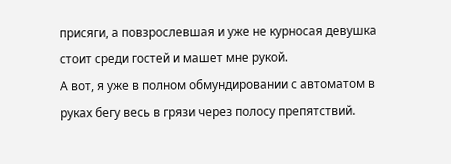присяги, а повзрослевшая и уже не курносая девушка стоит среди гостей и машет мне рукой.
А вот, я уже в полном обмундировании с автоматом в руках бегу весь в грязи через полосу препятствий.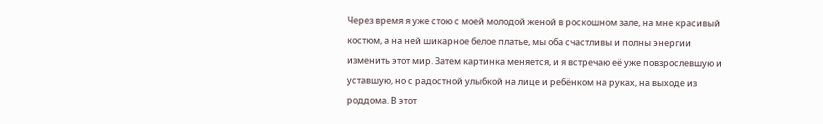Через время я уже стою с моей молодой женой в роскошном зале, на мне красивый костюм, а на ней шикарное белое платье, мы оба счастливы и полны энергии изменить этот мир. Затем картинка меняется, и я встречаю её уже повзрослевшую и уставшую, но с радостной улыбкой на лице и ребёнком на руках, на выходе из роддома. В этот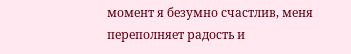момент я безумно счастлив, меня переполняет радость и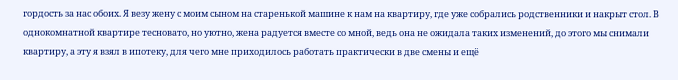гордость за нас обоих. Я везу жену с моим сыном на старенькой машине к нам на квартиру, где уже собрались родственники и накрыт стол. В однокомнатной квартире тесновато, но уютно, жена радуется вместе со мной, ведь она не ожидала таких изменений, до этого мы снимали квартиру, а эту я взял в ипотеку, для чего мне приходилось работать практически в две смены и ещё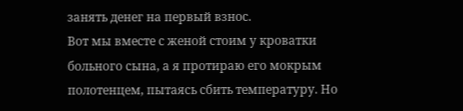занять денег на первый взнос.
Вот мы вместе с женой стоим у кроватки больного сына, а я протираю его мокрым полотенцем, пытаясь сбить температуру. Но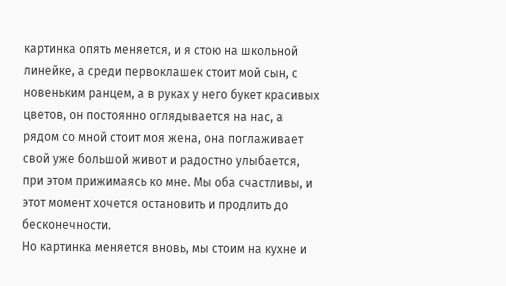картинка опять меняется, и я стою на школьной линейке, а среди первоклашек стоит мой сын, с новеньким ранцем, а в руках у него букет красивых цветов, он постоянно оглядывается на нас, а рядом со мной стоит моя жена, она поглаживает свой уже большой живот и радостно улыбается, при этом прижимаясь ко мне. Мы оба счастливы, и этот момент хочется остановить и продлить до бесконечности.
Но картинка меняется вновь, мы стоим на кухне и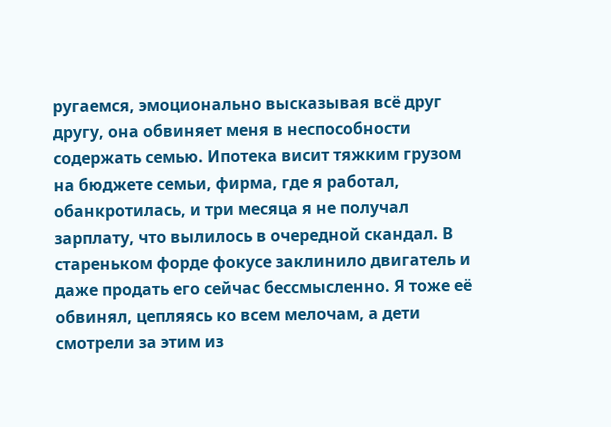ругаемся, эмоционально высказывая всё друг другу, она обвиняет меня в неспособности содержать семью. Ипотека висит тяжким грузом на бюджете семьи, фирма, где я работал, обанкротилась, и три месяца я не получал зарплату, что вылилось в очередной скандал. В стареньком форде фокусе заклинило двигатель и даже продать его сейчас бессмысленно. Я тоже её обвинял, цепляясь ко всем мелочам, а дети смотрели за этим из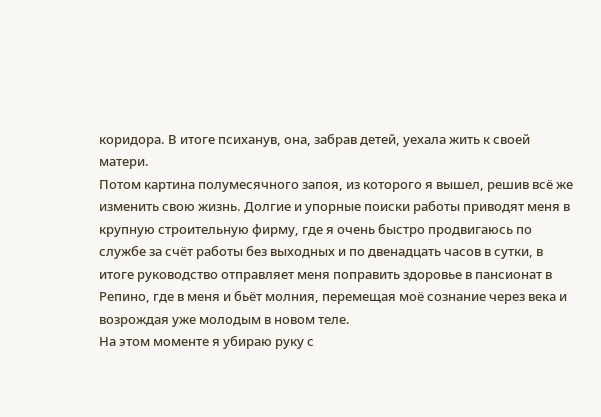коридора. В итоге психанув, она, забрав детей, уехала жить к своей матери.
Потом картина полумесячного запоя, из которого я вышел, решив всё же изменить свою жизнь. Долгие и упорные поиски работы приводят меня в крупную строительную фирму, где я очень быстро продвигаюсь по службе за счёт работы без выходных и по двенадцать часов в сутки, в итоге руководство отправляет меня поправить здоровье в пансионат в Репино, где в меня и бьёт молния, перемещая моё сознание через века и возрождая уже молодым в новом теле.
На этом моменте я убираю руку с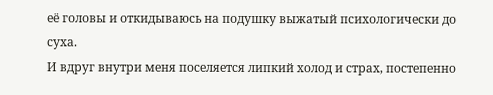её головы и откидываюсь на подушку выжатый психологически до суха.
И вдруг внутри меня поселяется липкий холод и страх, постепенно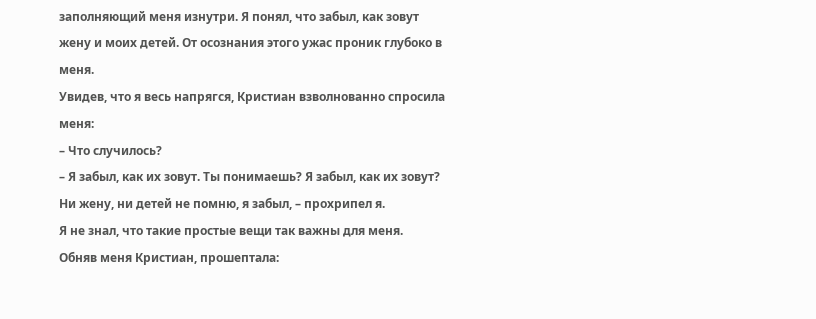заполняющий меня изнутри. Я понял, что забыл, как зовут жену и моих детей. От осознания этого ужас проник глубоко в меня.
Увидев, что я весь напрягся, Кристиан взволнованно спросила меня:
– Что случилось?
– Я забыл, как их зовут. Ты понимаешь? Я забыл, как их зовут? Ни жену, ни детей не помню, я забыл, – прохрипел я.
Я не знал, что такие простые вещи так важны для меня.
Обняв меня Кристиан, прошептала: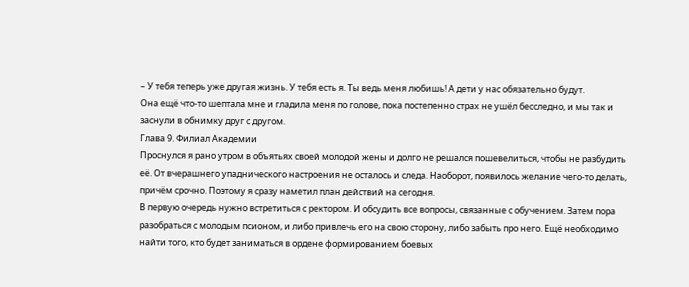– У тебя теперь уже другая жизнь. У тебя есть я. Ты ведь меня любишь! А дети у нас обязательно будут.
Она ещё что-то шептала мне и гладила меня по голове, пока постепенно страх не ушёл бесследно, и мы так и заснули в обнимку друг с другом.
Глава 9. Филиал Академии
Проснулся я рано утром в объятьях своей молодой жены и долго не решался пошевелиться, чтобы не разбудить её. От вчерашнего упаднического настроения не осталось и следа. Наоборот, появилось желание чего-то делать, причём срочно. Поэтому я сразу наметил план действий на сегодня.
В первую очередь нужно встретиться с ректором. И обсудить все вопросы, связанные с обучением. Затем пора разобраться с молодым псионом, и либо привлечь его на свою сторону, либо забыть про него. Ещё необходимо найти того, кто будет заниматься в ордене формированием боевых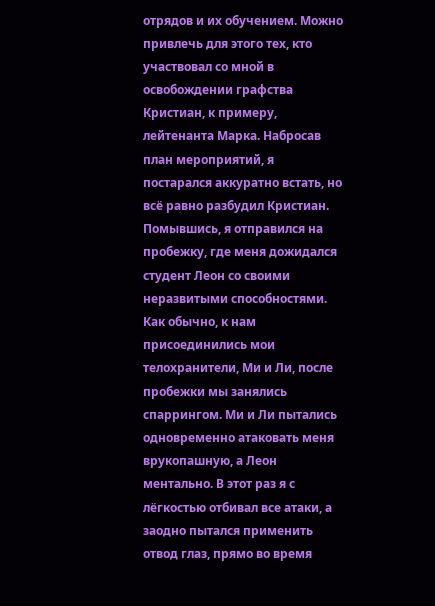отрядов и их обучением. Можно привлечь для этого тех, кто участвовал со мной в освобождении графства Кристиан, к примеру, лейтенанта Марка. Набросав план мероприятий, я постарался аккуратно встать, но всё равно разбудил Кристиан. Помывшись, я отправился на пробежку, где меня дожидался студент Леон со своими неразвитыми способностями. Как обычно, к нам присоединились мои телохранители, Ми и Ли, после пробежки мы занялись спаррингом. Ми и Ли пытались одновременно атаковать меня врукопашную, а Леон ментально. В этот раз я с лёгкостью отбивал все атаки, а заодно пытался применить отвод глаз, прямо во время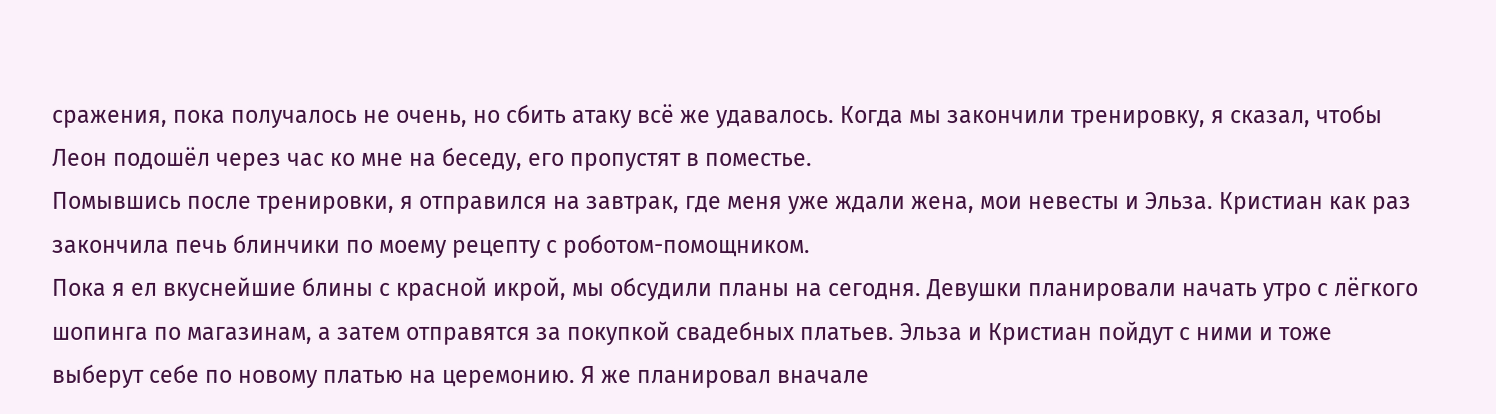сражения, пока получалось не очень, но сбить атаку всё же удавалось. Когда мы закончили тренировку, я сказал, чтобы Леон подошёл через час ко мне на беседу, его пропустят в поместье.
Помывшись после тренировки, я отправился на завтрак, где меня уже ждали жена, мои невесты и Эльза. Кристиан как раз закончила печь блинчики по моему рецепту с роботом-помощником.
Пока я ел вкуснейшие блины с красной икрой, мы обсудили планы на сегодня. Девушки планировали начать утро с лёгкого шопинга по магазинам, а затем отправятся за покупкой свадебных платьев. Эльза и Кристиан пойдут с ними и тоже выберут себе по новому платью на церемонию. Я же планировал вначале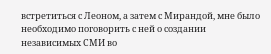встретиться с Леоном, а затем с Мирандой, мне было необходимо поговорить с ней о создании независимых СМИ во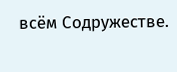всём Содружестве.